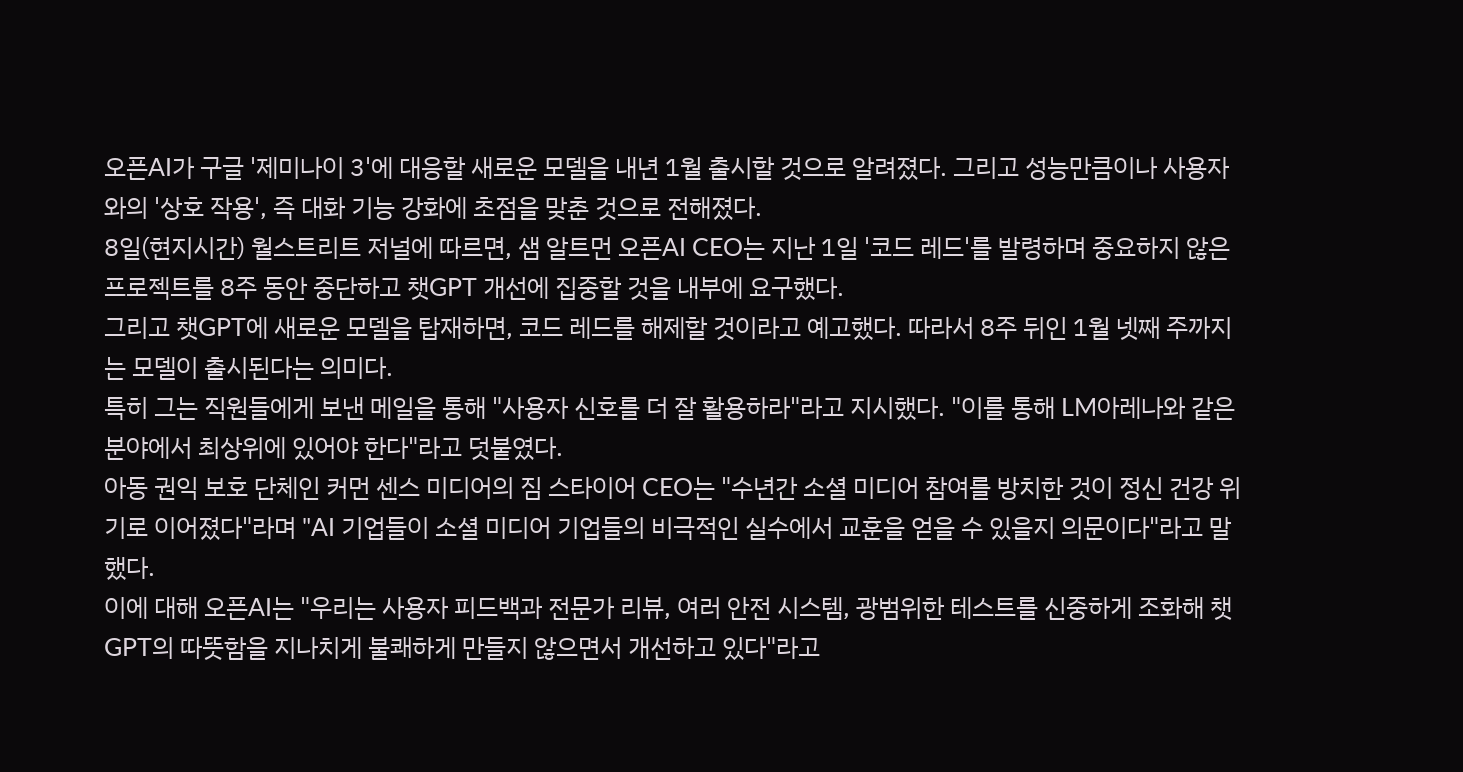오픈AI가 구글 '제미나이 3'에 대응할 새로운 모델을 내년 1월 출시할 것으로 알려졌다. 그리고 성능만큼이나 사용자와의 '상호 작용', 즉 대화 기능 강화에 초점을 맞춘 것으로 전해졌다.
8일(현지시간) 월스트리트 저널에 따르면, 샘 알트먼 오픈AI CEO는 지난 1일 '코드 레드'를 발령하며 중요하지 않은 프로젝트를 8주 동안 중단하고 챗GPT 개선에 집중할 것을 내부에 요구했다.
그리고 챗GPT에 새로운 모델을 탑재하면, 코드 레드를 해제할 것이라고 예고했다. 따라서 8주 뒤인 1월 넷째 주까지는 모델이 출시된다는 의미다.
특히 그는 직원들에게 보낸 메일을 통해 "사용자 신호를 더 잘 활용하라"라고 지시했다. "이를 통해 LM아레나와 같은 분야에서 최상위에 있어야 한다"라고 덧붙였다.
아동 권익 보호 단체인 커먼 센스 미디어의 짐 스타이어 CEO는 "수년간 소셜 미디어 참여를 방치한 것이 정신 건강 위기로 이어졌다"라며 "AI 기업들이 소셜 미디어 기업들의 비극적인 실수에서 교훈을 얻을 수 있을지 의문이다"라고 말했다.
이에 대해 오픈AI는 "우리는 사용자 피드백과 전문가 리뷰, 여러 안전 시스템, 광범위한 테스트를 신중하게 조화해 챗GPT의 따뜻함을 지나치게 불쾌하게 만들지 않으면서 개선하고 있다"라고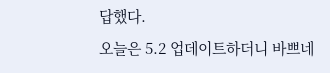답했다.
오늘은 5.2 업데이트하더니 바쁘네